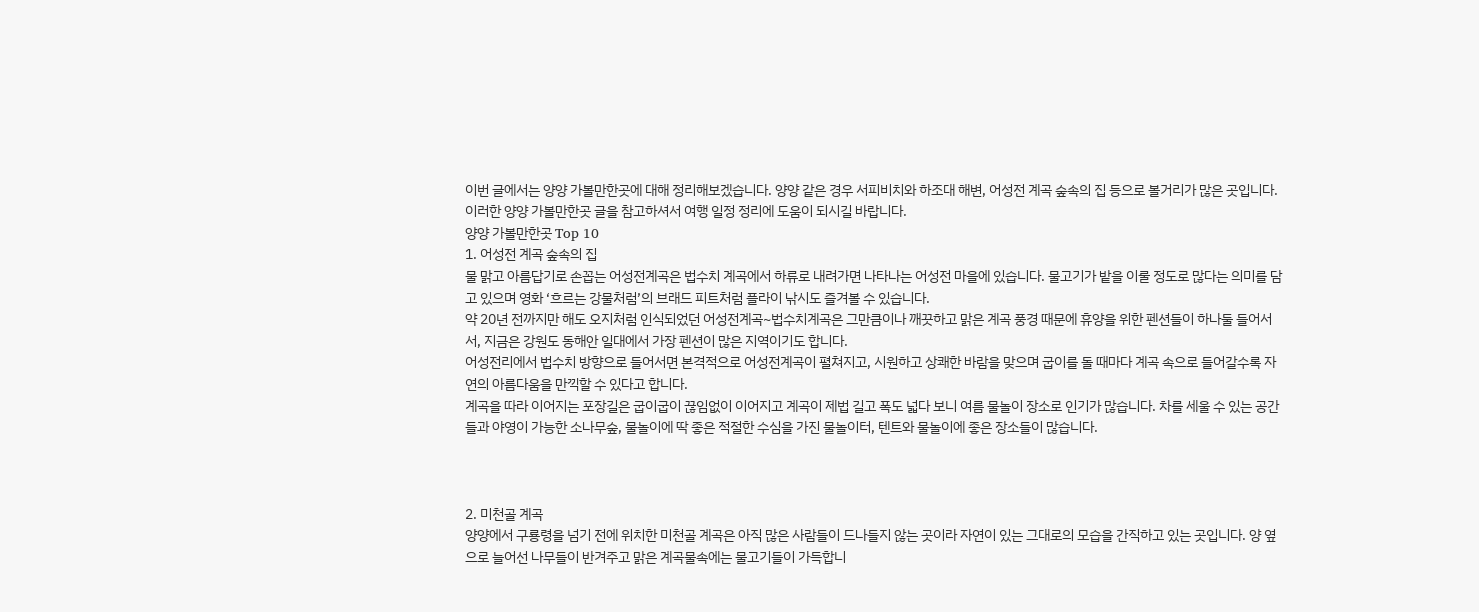이번 글에서는 양양 가볼만한곳에 대해 정리해보겠습니다. 양양 같은 경우 서피비치와 하조대 해변, 어성전 계곡 숲속의 집 등으로 볼거리가 많은 곳입니다. 이러한 양양 가볼만한곳 글을 참고하셔서 여행 일정 정리에 도움이 되시길 바랍니다.
양양 가볼만한곳 Top 10
1. 어성전 계곡 숲속의 집
물 맑고 아름답기로 손꼽는 어성전계곡은 법수치 계곡에서 하류로 내려가면 나타나는 어성전 마을에 있습니다. 물고기가 밭을 이룰 정도로 많다는 의미를 담고 있으며 영화 ‘흐르는 강물처럼’의 브래드 피트처럼 플라이 낚시도 즐겨볼 수 있습니다.
약 20년 전까지만 해도 오지처럼 인식되었던 어성전계곡~법수치계곡은 그만큼이나 깨끗하고 맑은 계곡 풍경 때문에 휴양을 위한 펜션들이 하나둘 들어서서, 지금은 강원도 동해안 일대에서 가장 펜션이 많은 지역이기도 합니다.
어성전리에서 법수치 방향으로 들어서면 본격적으로 어성전계곡이 펼쳐지고, 시원하고 상쾌한 바람을 맞으며 굽이를 돌 때마다 계곡 속으로 들어갈수록 자연의 아름다움을 만끽할 수 있다고 합니다.
계곡을 따라 이어지는 포장길은 굽이굽이 끊임없이 이어지고 계곡이 제법 길고 폭도 넓다 보니 여름 물놀이 장소로 인기가 많습니다. 차를 세울 수 있는 공간들과 야영이 가능한 소나무숲, 물놀이에 딱 좋은 적절한 수심을 가진 물놀이터, 텐트와 물놀이에 좋은 장소들이 많습니다.



2. 미천골 계곡
양양에서 구룡령을 넘기 전에 위치한 미천골 계곡은 아직 많은 사람들이 드나들지 않는 곳이라 자연이 있는 그대로의 모습을 간직하고 있는 곳입니다. 양 옆으로 늘어선 나무들이 반겨주고 맑은 계곡물속에는 물고기들이 가득합니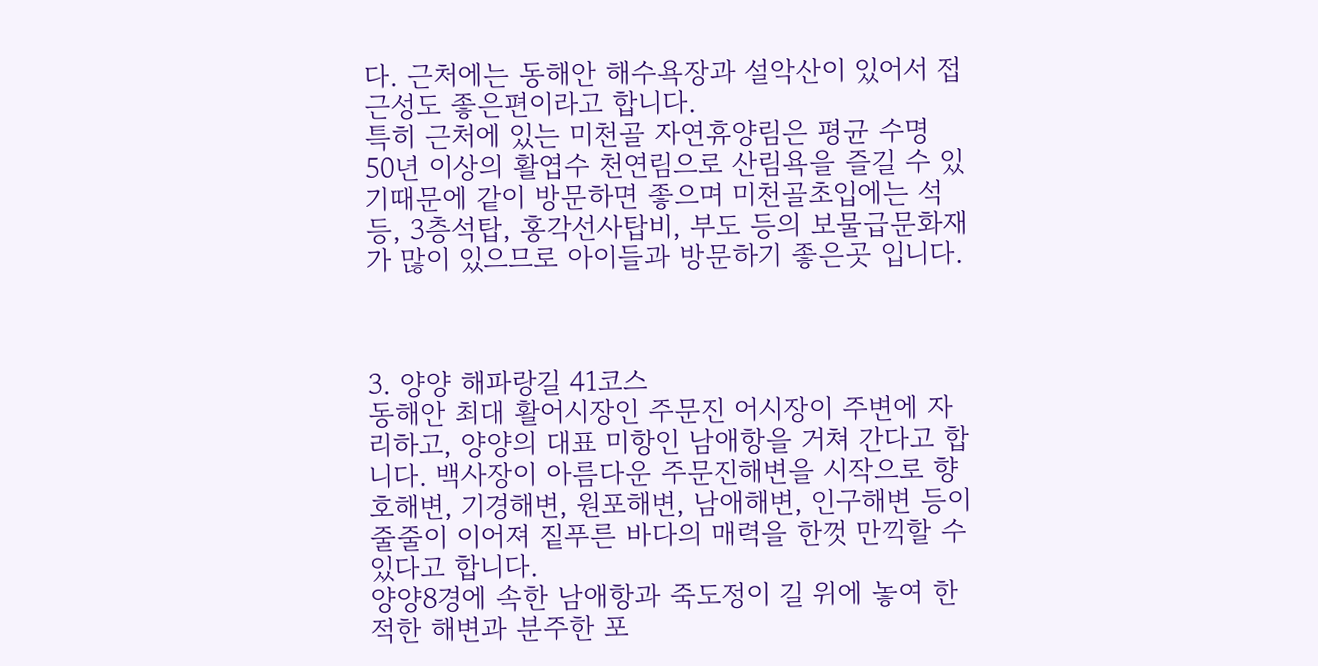다. 근처에는 동해안 해수욕장과 설악산이 있어서 접근성도 좋은편이라고 합니다.
특히 근처에 있는 미천골 자연휴양림은 평균 수명 50년 이상의 활엽수 천연림으로 산림욕을 즐길 수 있기때문에 같이 방문하면 좋으며 미천골초입에는 석등, 3층석탑, 홍각선사탑비, 부도 등의 보물급문화재가 많이 있으므로 아이들과 방문하기 좋은곳 입니다.



3. 양양 해파랑길 41코스
동해안 최대 활어시장인 주문진 어시장이 주변에 자리하고, 양양의 대표 미항인 남애항을 거쳐 간다고 합니다. 백사장이 아름다운 주문진해변을 시작으로 향호해변, 기경해변, 원포해변, 남애해변, 인구해변 등이 줄줄이 이어져 짙푸른 바다의 매력을 한껏 만끽할 수 있다고 합니다.
양양8경에 속한 남애항과 죽도정이 길 위에 놓여 한적한 해변과 분주한 포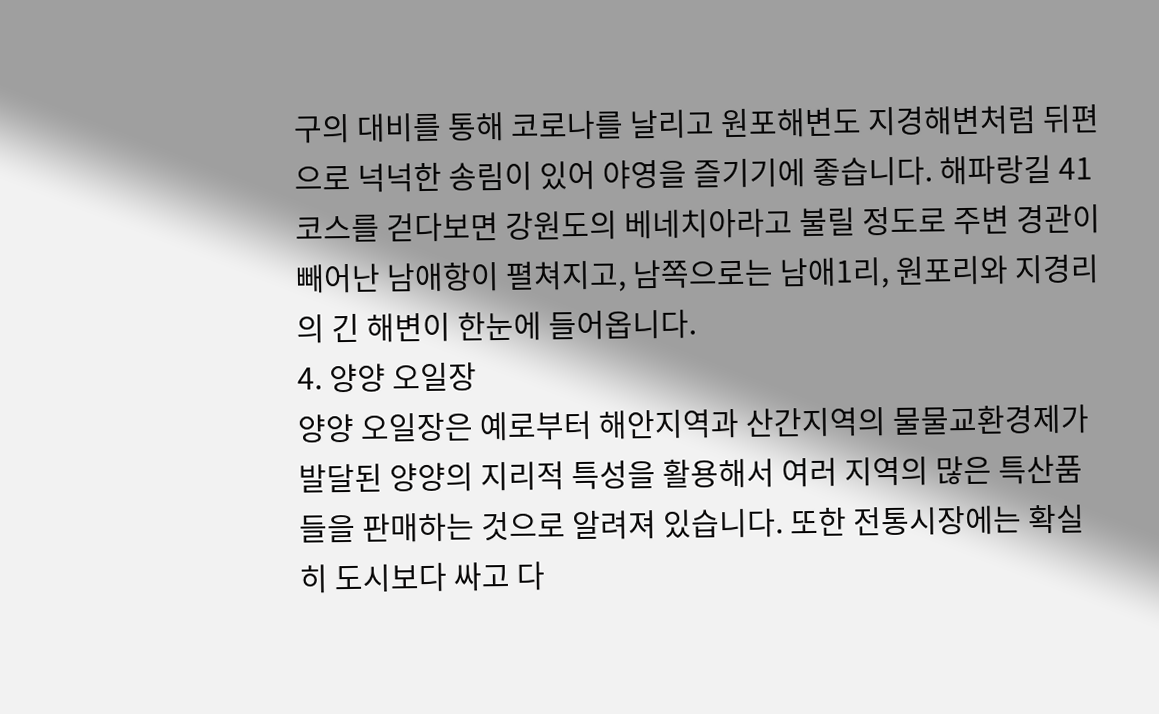구의 대비를 통해 코로나를 날리고 원포해변도 지경해변처럼 뒤편으로 넉넉한 송림이 있어 야영을 즐기기에 좋습니다. 해파랑길 41코스를 걷다보면 강원도의 베네치아라고 불릴 정도로 주변 경관이 빼어난 남애항이 펼쳐지고, 남쪽으로는 남애1리, 원포리와 지경리의 긴 해변이 한눈에 들어옵니다.
4. 양양 오일장
양양 오일장은 예로부터 해안지역과 산간지역의 물물교환경제가 발달된 양양의 지리적 특성을 활용해서 여러 지역의 많은 특산품들을 판매하는 것으로 알려져 있습니다. 또한 전통시장에는 확실히 도시보다 싸고 다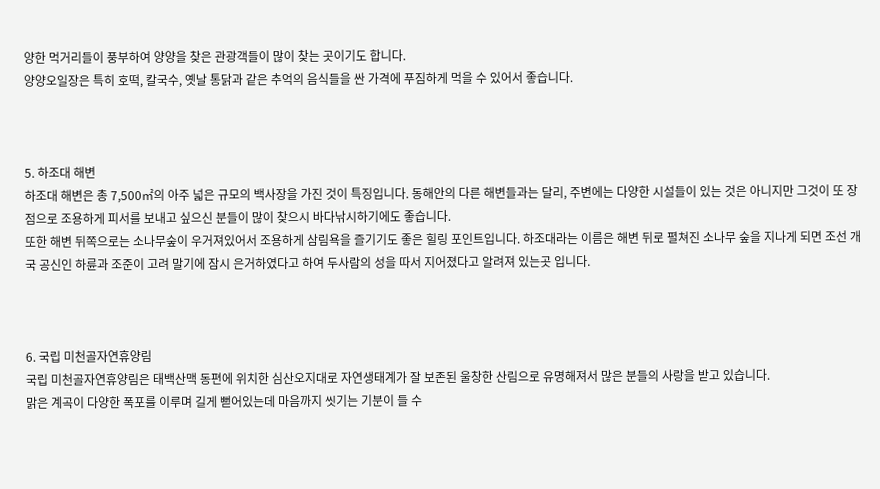양한 먹거리들이 풍부하여 양양을 찾은 관광객들이 많이 찾는 곳이기도 합니다.
양양오일장은 특히 호떡, 칼국수, 옛날 통닭과 같은 추억의 음식들을 싼 가격에 푸짐하게 먹을 수 있어서 좋습니다.



5. 하조대 해변
하조대 해변은 총 7,500㎡의 아주 넓은 규모의 백사장을 가진 것이 특징입니다. 동해안의 다른 해변들과는 달리, 주변에는 다양한 시설들이 있는 것은 아니지만 그것이 또 장점으로 조용하게 피서를 보내고 싶으신 분들이 많이 찾으시 바다낚시하기에도 좋습니다.
또한 해변 뒤쪽으로는 소나무숲이 우거져있어서 조용하게 삼림욕을 즐기기도 좋은 힐링 포인트입니다. 하조대라는 이름은 해변 뒤로 펼쳐진 소나무 숲을 지나게 되면 조선 개국 공신인 하륜과 조준이 고려 말기에 잠시 은거하였다고 하여 두사람의 성을 따서 지어졌다고 알려져 있는곳 입니다.



6. 국립 미천골자연휴양림
국립 미천골자연휴양림은 태백산맥 동편에 위치한 심산오지대로 자연생태계가 잘 보존된 울창한 산림으로 유명해져서 많은 분들의 사랑을 받고 있습니다.
맑은 계곡이 다양한 폭포를 이루며 길게 뻗어있는데 마음까지 씻기는 기분이 들 수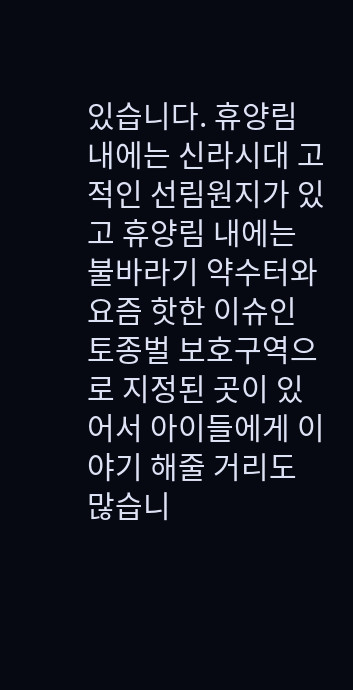있습니다. 휴양림 내에는 신라시대 고적인 선림원지가 있고 휴양림 내에는 불바라기 약수터와 요즘 핫한 이슈인 토종벌 보호구역으로 지정된 곳이 있어서 아이들에게 이야기 해줄 거리도 많습니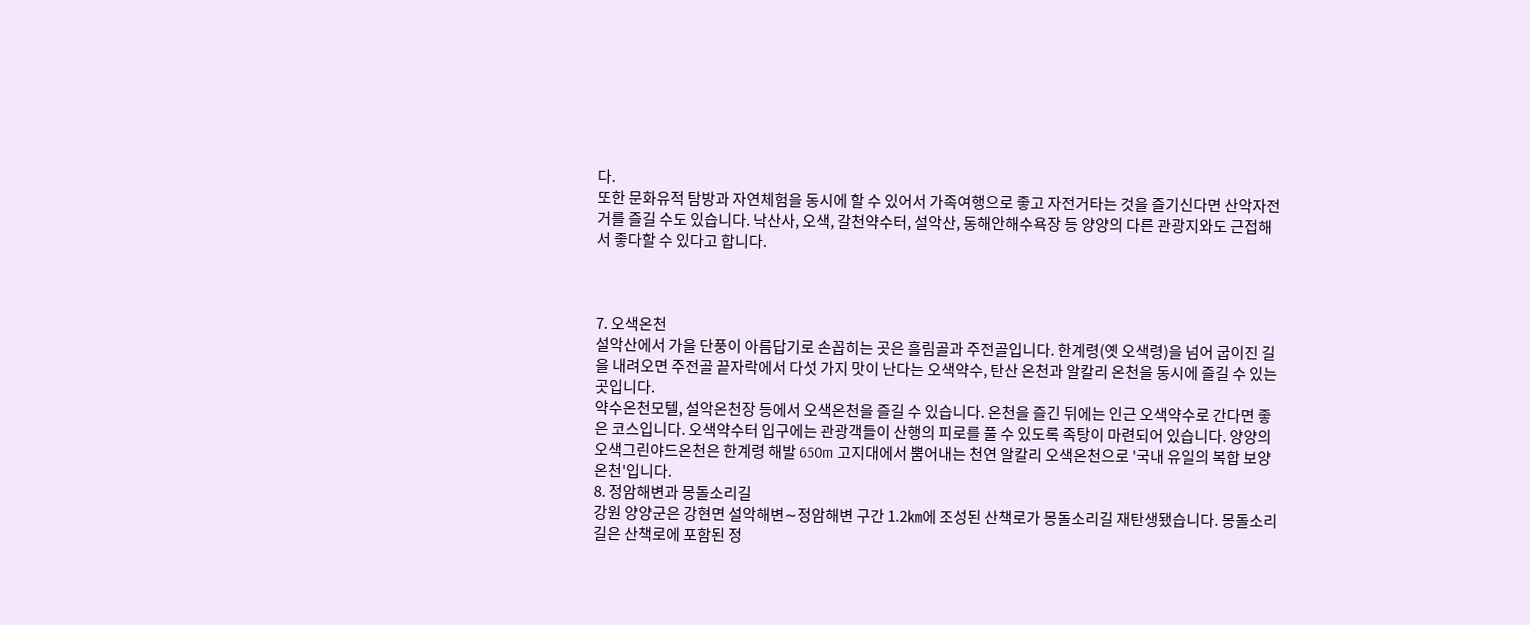다.
또한 문화유적 탐방과 자연체험을 동시에 할 수 있어서 가족여행으로 좋고 자전거타는 것을 즐기신다면 산악자전거를 즐길 수도 있습니다. 낙산사, 오색, 갈천약수터, 설악산, 동해안해수욕장 등 양양의 다른 관광지와도 근접해서 좋다할 수 있다고 합니다.



7. 오색온천
설악산에서 가을 단풍이 아름답기로 손꼽히는 곳은 흘림골과 주전골입니다. 한계령(옛 오색령)을 넘어 굽이진 길을 내려오면 주전골 끝자락에서 다섯 가지 맛이 난다는 오색약수, 탄산 온천과 알칼리 온천을 동시에 즐길 수 있는 곳입니다.
약수온천모텔, 설악온천장 등에서 오색온천을 즐길 수 있습니다. 온천을 즐긴 뒤에는 인근 오색약수로 간다면 좋은 코스입니다. 오색약수터 입구에는 관광객들이 산행의 피로를 풀 수 있도록 족탕이 마련되어 있습니다. 양양의 오색그린야드온천은 한계령 해발 650m 고지대에서 뿜어내는 천연 알칼리 오색온천으로 '국내 유일의 복합 보양 온천'입니다.
8. 정암해변과 몽돌소리길
강원 양양군은 강현면 설악해변∼정암해변 구간 1.2㎞에 조성된 산책로가 몽돌소리길 재탄생됐습니다. 몽돌소리길은 산책로에 포함된 정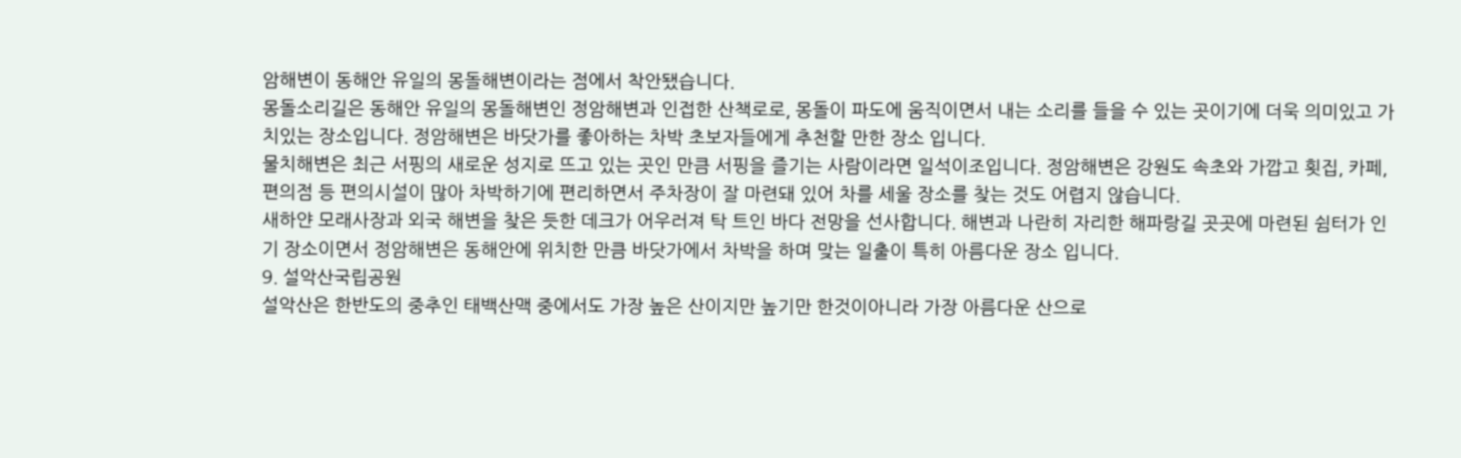암해변이 동해안 유일의 몽돌해변이라는 점에서 착안됐습니다.
몽돌소리길은 동해안 유일의 몽돌해변인 정암해변과 인접한 산책로로, 몽돌이 파도에 움직이면서 내는 소리를 들을 수 있는 곳이기에 더욱 의미있고 가치있는 장소입니다. 정암해변은 바닷가를 좋아하는 차박 초보자들에게 추천할 만한 장소 입니다.
물치해변은 최근 서핑의 새로운 성지로 뜨고 있는 곳인 만큼 서핑을 즐기는 사람이라면 일석이조입니다. 정암해변은 강원도 속초와 가깝고 횟집, 카페, 편의점 등 편의시설이 많아 차박하기에 편리하면서 주차장이 잘 마련돼 있어 차를 세울 장소를 찾는 것도 어렵지 않습니다.
새하얀 모래사장과 외국 해변을 찾은 듯한 데크가 어우러져 탁 트인 바다 전망을 선사합니다. 해변과 나란히 자리한 해파랑길 곳곳에 마련된 쉼터가 인기 장소이면서 정암해변은 동해안에 위치한 만큼 바닷가에서 차박을 하며 맞는 일출이 특히 아름다운 장소 입니다.
9. 설악산국립공원
설악산은 한반도의 중추인 태백산맥 중에서도 가장 높은 산이지만 높기만 한것이아니라 가장 아름다운 산으로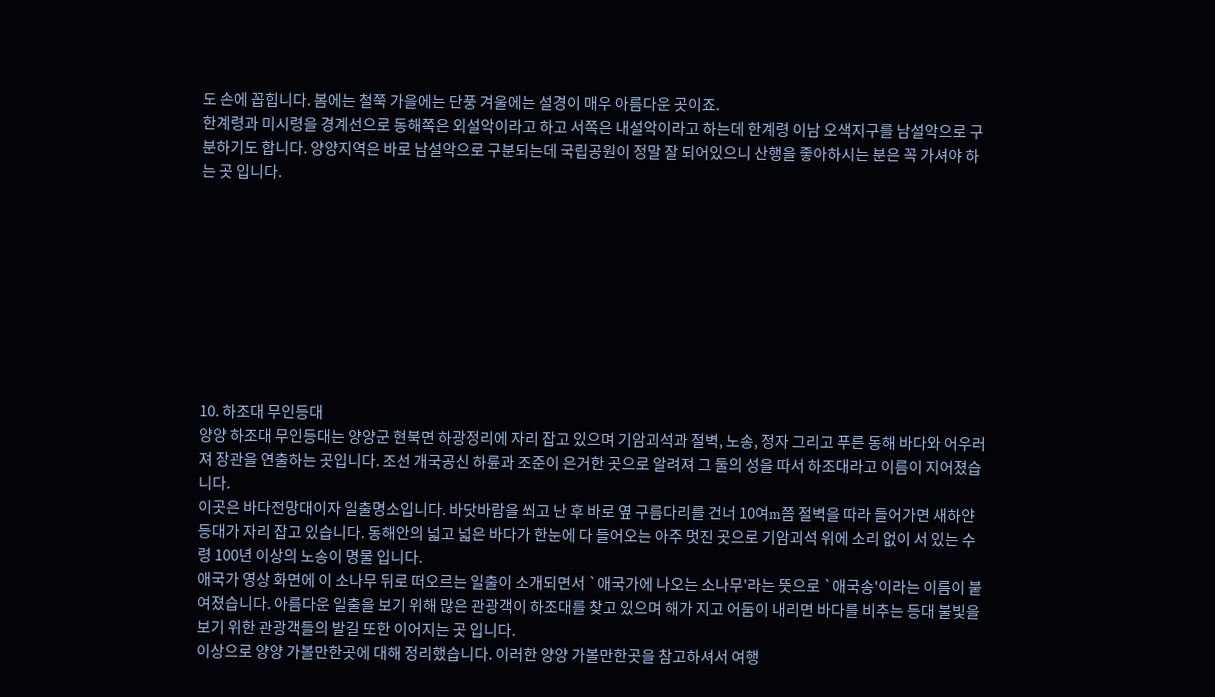도 손에 꼽힙니다. 봄에는 철쭉 가을에는 단풍 겨울에는 설경이 매우 아름다운 곳이죠.
한계령과 미시령을 경계선으로 동해쪽은 외설악이라고 하고 서쪽은 내설악이라고 하는데 한계령 이남 오색지구를 남설악으로 구분하기도 합니다. 양양지역은 바로 남설악으로 구분되는데 국립공원이 정말 잘 되어있으니 산행을 좋아하시는 분은 꼭 가셔야 하는 곳 입니다.









10. 하조대 무인등대
양양 하조대 무인등대는 양양군 현북면 하광정리에 자리 잡고 있으며 기암괴석과 절벽, 노송, 정자 그리고 푸른 동해 바다와 어우러져 장관을 연출하는 곳입니다. 조선 개국공신 하륜과 조준이 은거한 곳으로 알려져 그 둘의 성을 따서 하조대라고 이름이 지어졌습니다.
이곳은 바다전망대이자 일출명소입니다. 바닷바람을 쐬고 난 후 바로 옆 구름다리를 건너 10여m쯤 절벽을 따라 들어가면 새하얀 등대가 자리 잡고 있습니다. 동해안의 넓고 넓은 바다가 한눈에 다 들어오는 아주 멋진 곳으로 기암괴석 위에 소리 없이 서 있는 수령 100년 이상의 노송이 명물 입니다.
애국가 영상 화면에 이 소나무 뒤로 떠오르는 일출이 소개되면서 `애국가에 나오는 소나무'라는 뜻으로 `애국송'이라는 이름이 붙여졌습니다. 아름다운 일출을 보기 위해 많은 관광객이 하조대를 찾고 있으며 해가 지고 어둠이 내리면 바다를 비추는 등대 불빛을 보기 위한 관광객들의 발길 또한 이어지는 곳 입니다.
이상으로 양양 가볼만한곳에 대해 정리했습니다. 이러한 양양 가볼만한곳을 참고하셔서 여행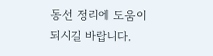동선 정리에 도움이 되시길 바랍니다.